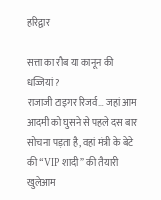हरिद्वार

सत्ता का रौब या कानून की धज्जियां?
राजाजी टाइगर रिजर्व… जहां आम आदमी को घुसने से पहले दस बार सोचना पड़ता है, वहां मंत्री के बेटे की “VIP शादी” की तैयारी खुलेआम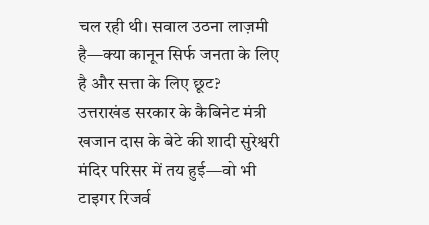चल रही थी। सवाल उठना लाज़मी है—क्या कानून सिर्फ जनता के लिए है और सत्ता के लिए छूट?
उत्तराखंड सरकार के कैबिनेट मंत्री खजान दास के बेटे की शादी सुरेश्वरी मंदिर परिसर में तय हुई—वो भी टाइगर रिजर्व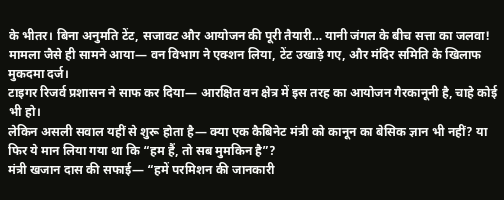के भीतर। बिना अनुमति टेंट, सजावट और आयोजन की पूरी तैयारी… यानी जंगल के बीच सत्ता का जलवा!
मामला जैसे ही सामने आया— वन विभाग ने एक्शन लिया, टेंट उखाड़े गए, और मंदिर समिति के खिलाफ मुकदमा दर्ज।
टाइगर रिजर्व प्रशासन ने साफ कर दिया— आरक्षित वन क्षेत्र में इस तरह का आयोजन गैरकानूनी है, चाहे कोई भी हो।
लेकिन असली सवाल यहीं से शुरू होता है— क्या एक कैबिनेट मंत्री को कानून का बेसिक ज्ञान भी नहीं? या फिर ये मान लिया गया था कि “हम हैं, तो सब मुमकिन है”?
मंत्री खजान दास की सफाई— “हमें परमिशन की जानकारी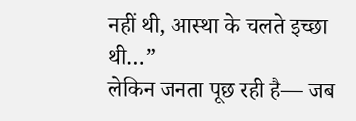नहीं थी, आस्था के चलते इच्छा थी…”
लेकिन जनता पूछ रही है— जब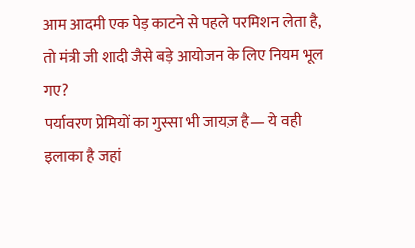आम आदमी एक पेड़ काटने से पहले परमिशन लेता है,
तो मंत्री जी शादी जैसे बड़े आयोजन के लिए नियम भूल गए?
पर्यावरण प्रेमियों का गुस्सा भी जायज़ है— ये वही इलाका है जहां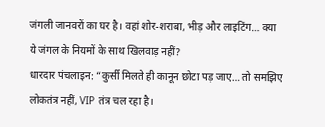जंगली जानवरों का घर है। वहां शोर-शराबा, भीड़ और लाइटिंग… क्या ये जंगल के नियमों के साथ खिलवाड़ नहीं?
धारदार पंचलाइन: “कुर्सी मिलते ही कानून छोटा पड़ जाए… तो समझिए लोकतंत्र नहीं, VIP तंत्र चल रहा है।